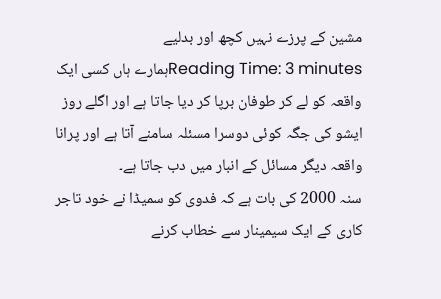مشین کے پرزے نہیں کچھ اور بدلیے
Reading Time: 3 minutesہمارے ہاں کسی ایک واقعہ کو لے کر طوفان برپا کر دیا جاتا ہے اور اگلے روز ایشو کی جگہ کوئی دوسرا مسئلہ سامنے آتا ہے اور پرانا واقعہ دیگر مسائل کے انبار میں دب جاتا ہے۔
سنہ 2000 کی بات ہے کہ فدوی کو سمیڈا نے خود تاجر کاری کے ایک سیمینار سے خطاب کرنے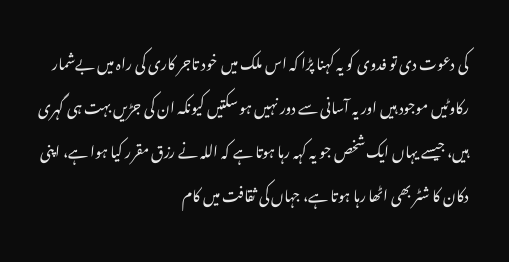کی دعوت دی تو فدوی کو یہ کہنا پڑا کہ اس ملک میں خود تاجر کاری کی راہ میں بےشمار رکاوٹیں موجود ہیں اور یہ آسانی سے دور نہیں ہو سکتیں کیونکہ ان کی جڑیں بہت ہی گہری ہیں، جیسے یہاں ایک شخص جو یہ کہہ رہا ہوتا ہے کہ اللہ نے رزق مقرر کیا ہوا ہے، اپنی دکان کا شٹر بھی اٹھا رہا ہوتا ہے، جہاں کی ثقافت میں کام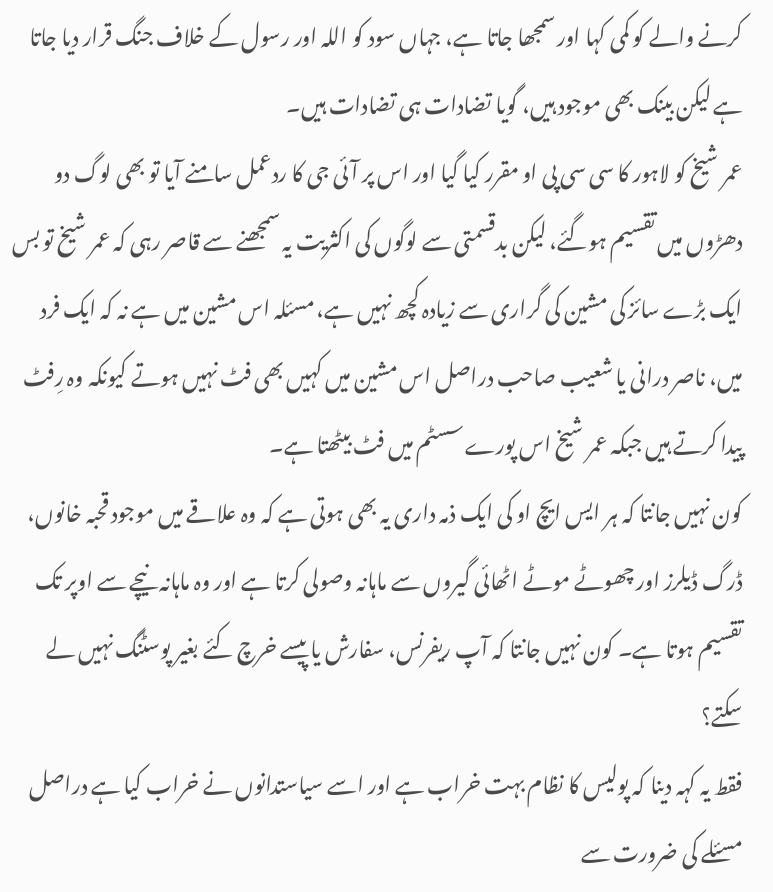کرنے والے کو کمی کہا اور سمجھا جاتا ہے، جہاں سود کو اللہ اور رسول کے خلاف جنگ قرار دیا جاتا ہے لیکن بینک بھی موجود ہیں، گویا تضادات ہی تضادات ہیں۔
عمر شیخ کو لاہور کا سی سی پی او مقرر کیا گیا اور اس پر آئی جی کا ردعمل سامنے آیا تو بھی لوگ دو دھڑوں میں تقسیم ہوگئے، لیکن بدقسمتی سے لوگوں کی اکثریت یہ سمجھنے سے قاصر رہی کہ عمر شیخ تو بس ایک بڑے سائز کی مشین کی گراری سے زیادہ کچھ نہیں ہے، مسئلہ اس مشین میں ہے نہ کہ ایک فرد میں، ناصر درانی یا شعیب صاحب دراصل اس مشین میں کہیں بھی فٹ نہیں ہوتے کیونکہ وہ رِفٹ پیدا کرتے ہیں جبکہ عمر شیخ اس پورے سسٹم میں فٹ بیٹھتا ہے۔
کون نہیں جانتا کہ ہر ایس ایچ او کی ایک ذمہ داری یہ بھی ہوتی ہے کہ وہ علاقے میں موجود قحبہ خانوں، ڈرگ ڈیلرز اور چھوٹے موٹے اٹھائی گیروں سے ماہانہ وصولی کرتا ہے اور وہ ماہانہ نیچے سے اوپر تک تقسیم ہوتا ہے۔ کون نہیں جانتا کہ آپ ریفرنس، سفارش یا پیسے خرچ کئے بغیر پوسٹنگ نہیں لے سکتے؟
فقط یہ کہہ دینا کہ پولیس کا نظام بہت خراب ہے اور اسے سیاستدانوں نے خراب کیا ہے دراصل مسئلے کی ضرورت سے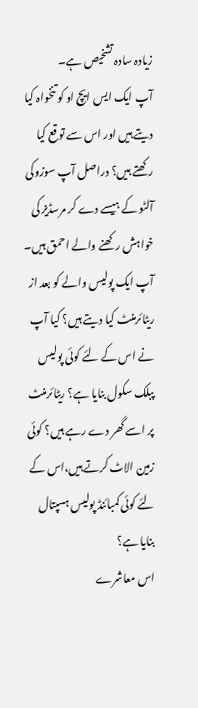زیادہ سادہ تشخیص ہے۔
آپ ایک ایس ایچ او کو تنخواہ کیا دیتے ہیں اور اس سے توقع کیا رکھتے ہیں؟ دراصل آپ سوزوکی آلٹو کے ہیسے دے کر مرسڈیز کی خواہش رکھنے والے احمق ہیں۔
آپ ایک پولیس والے کو بعد از ریٹائرمنٹ کیا دیتے ہیں؟ کیا آپ نے اس کے لئے کوئی پولیس پبلک سکول بنایا ہے؟ ریٹائرمنٹ پر اسے گھر دے رہے ہیں؟ کوئی زمین الاٹ کرتے ہیں،اس کے لئے کوئی کمبائنڈ پولیس ہسپتال بنایا ہے؟
اس معاشرے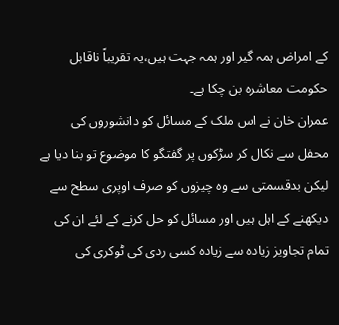کے امراض ہمہ گیر اور ہمہ جہت ہیں،یہ تقریباً ناقابل حکومت معاشرہ بن چکا ہے۔
عمران خان نے اس ملک کے مسائل کو دانشوروں کی محفل سے نکال کر سڑکوں پر گفتگو کا موضوع تو بنا دیا ہے لیکن بدقسمتی سے وہ چیزوں کو صرف اوپری سطح سے دیکھنے کے اہل ہیں اور مسائل کو حل کرنے کے لئے ان کی تمام تجاویز زیادہ سے زیادہ کسی ردی کی ٹوکری کی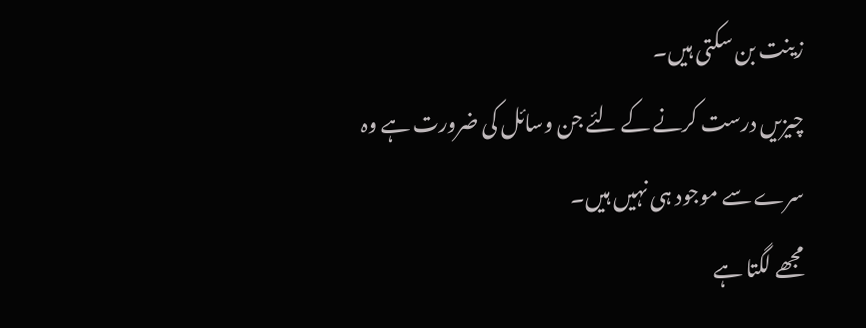زینت بن سکتی ہیں۔
چیزیں درست کرنے کے لئے جن وسائل کی ضرورت ہے وہ سرے سے موجود ہی نہیں ہیں۔
مجھے لگتا ہے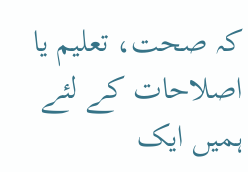کہ صحت، تعلیم یا اصلاحات کے لئے ہمیں ایک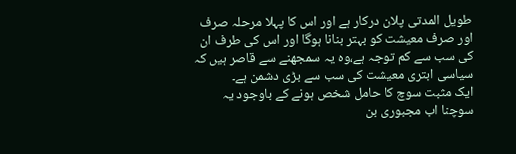طویل المدتی پلان درکار ہے اور اس کا پہلا مرحلہ صرف اور صرف معیشت کو بہتر بنانا ہوگا اور اس کی طرف ان کی سب سے کم توجہ ہے،وہ یہ سمجھنے سے قاصر ہیں کہ سیاسی ابتری معیشت کی سب سے بڑی دشمن ہے۔
ایک مثبت سوچ کا حامل شخص ہونے کے باوجود یہ سوچنا اب مجبوری بن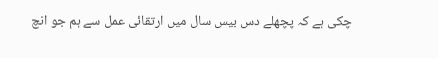چکی ہے کہ پچھلے دس بیس سال میں ارتقائی عمل سے ہم جو انچ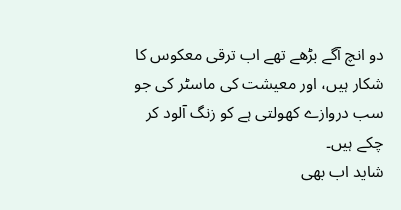دو انچ آگے بڑھے تھے اب ترقی معکوس کا شکار ہیں، اور معیشت کی ماسٹر کی جو سب دروازے کھولتی ہے کو زنگ آلود کر چکے ہیں۔
شاید اب بھی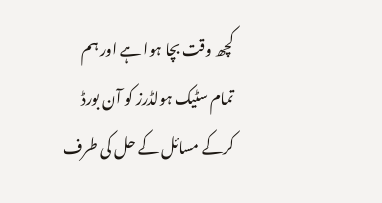کچھ وقت بچا ہوا ہے اور ہم تمام سٹیک ہولڈرز کو آن بورڈ کرکے مسائل کے حل کی طرف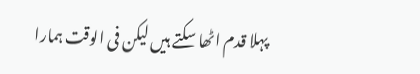پہلا قدم اٹھا سکتے ہیں لیکن فی الوقت ہمارا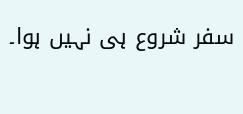سفر شروع ہی نہیں ہوا۔